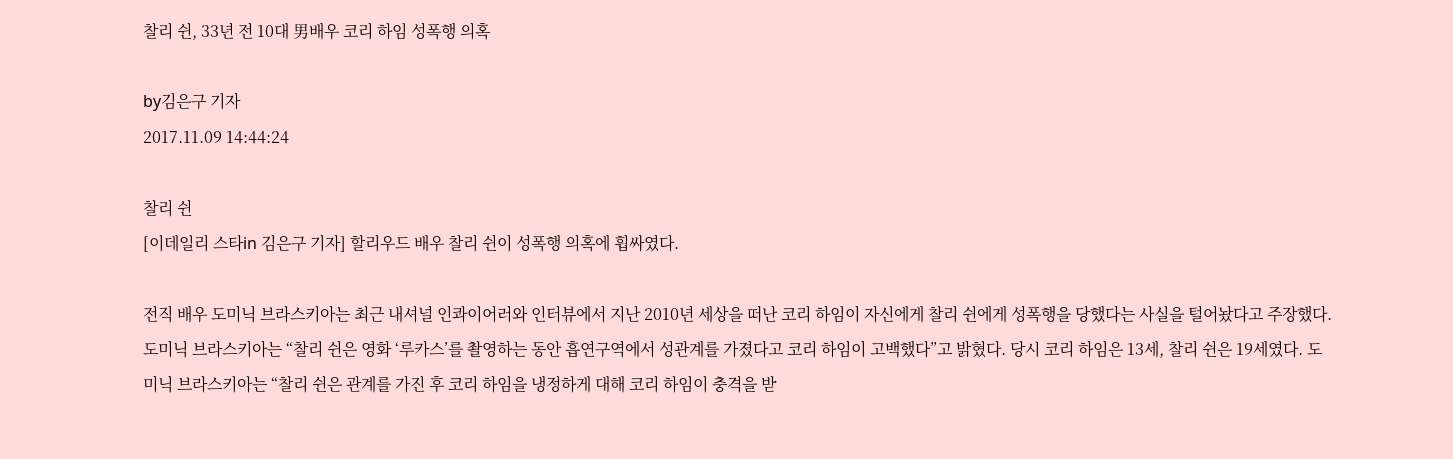찰리 쉰, 33년 전 10대 男배우 코리 하임 성폭행 의혹

by김은구 기자
2017.11.09 14:44:24

찰리 쉰
[이데일리 스타in 김은구 기자] 할리우드 배우 찰리 쉰이 성폭행 의혹에 휩싸였다.

전직 배우 도미닉 브라스키아는 최근 내셔널 인콰이어러와 인터뷰에서 지난 2010년 세상을 떠난 코리 하임이 자신에게 찰리 쉰에게 성폭행을 당했다는 사실을 털어놨다고 주장했다. 도미닉 브라스키아는 “찰리 쉰은 영화 ‘루카스’를 촬영하는 동안 흡연구역에서 성관계를 가졌다고 코리 하임이 고백했다”고 밝혔다. 당시 코리 하임은 13세, 찰리 쉰은 19세였다. 도미닉 브라스키아는 “찰리 쉰은 관계를 가진 후 코리 하임을 냉정하게 대해 코리 하임이 충격을 받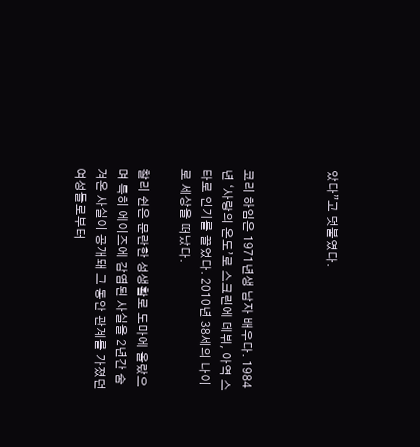았다”고 덧붙였다.



코리 하임은 1971년생 남자 배우다. 1984년 ‘사랑의 온도’로 스크린에 데뷔, 아역 스타로 인기를 끌었다. 2010년 38세의 나이로 세상을 떠났다.

찰리 쉰은 문란한 성생활로 도마에 올랐으며 특히 에이즈에 감염된 사실을 2년간 숨겨온 사실이 공개돼 그 동안 관계를 가졌던 여성들로부터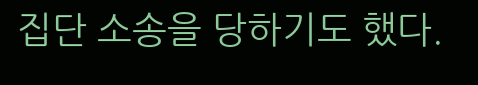집단 소송을 당하기도 했다.